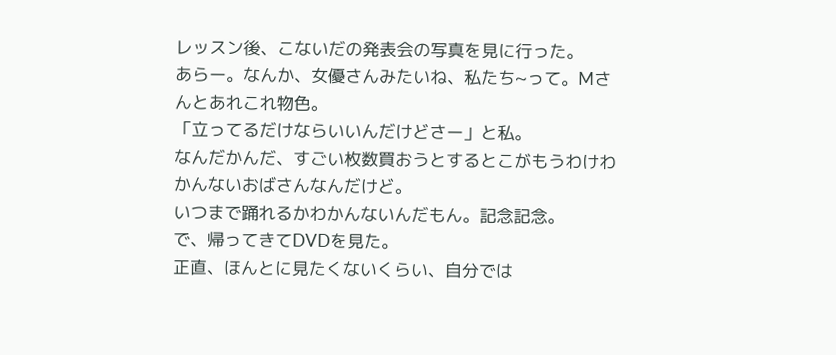レッスン後、こないだの発表会の写真を見に行った。
あらー。なんか、女優さんみたいね、私たち~って。Mさんとあれこれ物色。
「立ってるだけならいいんだけどさー」と私。
なんだかんだ、すごい枚数買おうとするとこがもうわけわかんないおばさんなんだけど。
いつまで踊れるかわかんないんだもん。記念記念。
で、帰ってきてDVDを見た。
正直、ほんとに見たくないくらい、自分では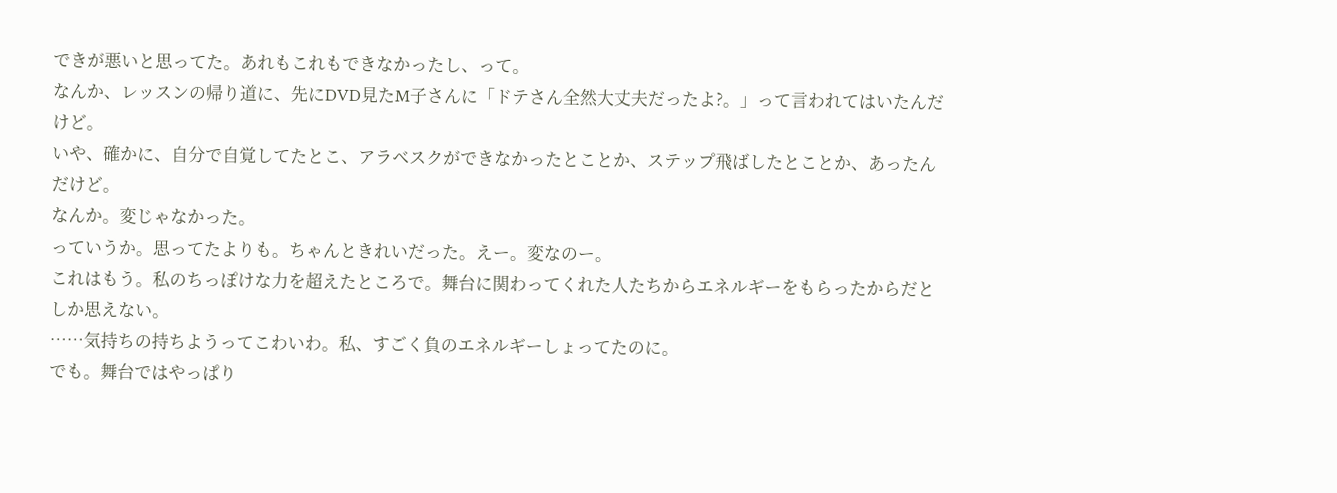できが悪いと思ってた。あれもこれもできなかったし、って。
なんか、レッスンの帰り道に、先にDVD見たM子さんに「ドテさん全然大丈夫だったよ?。」って言われてはいたんだけど。
いや、確かに、自分で自覚してたとこ、アラベスクができなかったとことか、ステップ飛ばしたとことか、あったんだけど。
なんか。変じゃなかった。
っていうか。思ってたよりも。ちゃんときれいだった。えー。変なのー。
これはもう。私のちっぽけな力を超えたところで。舞台に関わってくれた人たちからエネルギーをもらったからだとしか思えない。
……気持ちの持ちようってこわいわ。私、すごく負のエネルギーしょってたのに。
でも。舞台ではやっぱり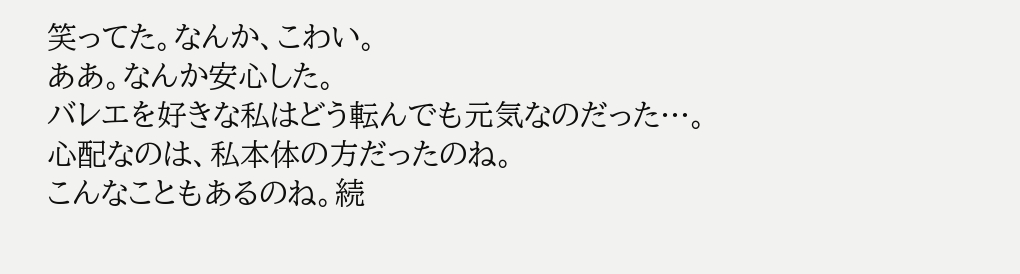笑ってた。なんか、こわい。
ああ。なんか安心した。
バレエを好きな私はどう転んでも元気なのだった…。
心配なのは、私本体の方だったのね。
こんなこともあるのね。続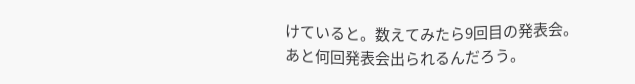けていると。数えてみたら9回目の発表会。
あと何回発表会出られるんだろう。